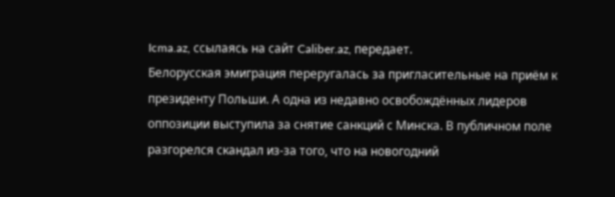Icma.az, ссылаясь на сайт Caliber.az, передает.
Белорусская эмиграция переругалась за пригласительные на приём к президенту Польши. А одна из недавно освобождённых лидеров оппозиции выступила за снятие санкций с Минска. В публичном поле разгорелся скандал из-за того, что на новогодний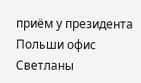приём у президента Польши офис Светланы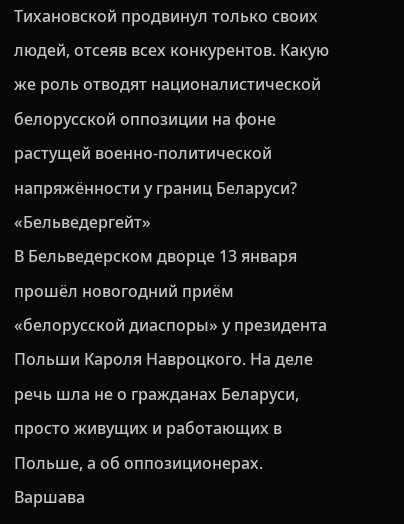Тихановской продвинул только своих людей, отсеяв всех конкурентов. Какую же роль отводят националистической белорусской оппозиции на фоне растущей военно-политической напряжённости у границ Беларуси?
«Бельведергейт»
В Бельведерском дворце 13 января прошёл новогодний приём «белорусской диаспоры» у президента Польши Кароля Навроцкого. На деле речь шла не о гражданах Беларуси, просто живущих и работающих в Польше, а об оппозиционерах.
Варшава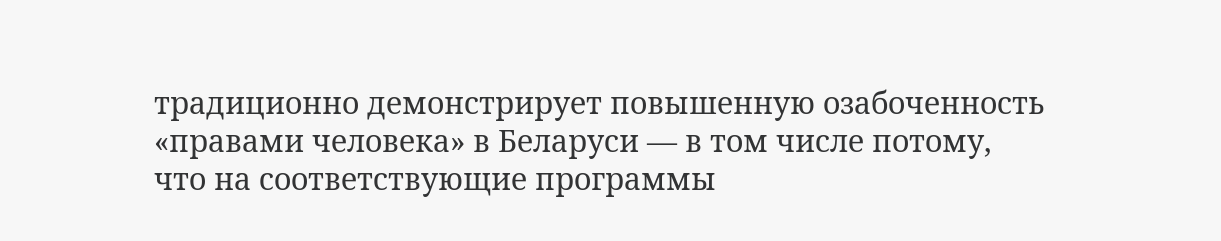традиционно демонстрирует повышенную озабоченность «правами человека» в Беларуси — в том числе потому, что на соответствующие программы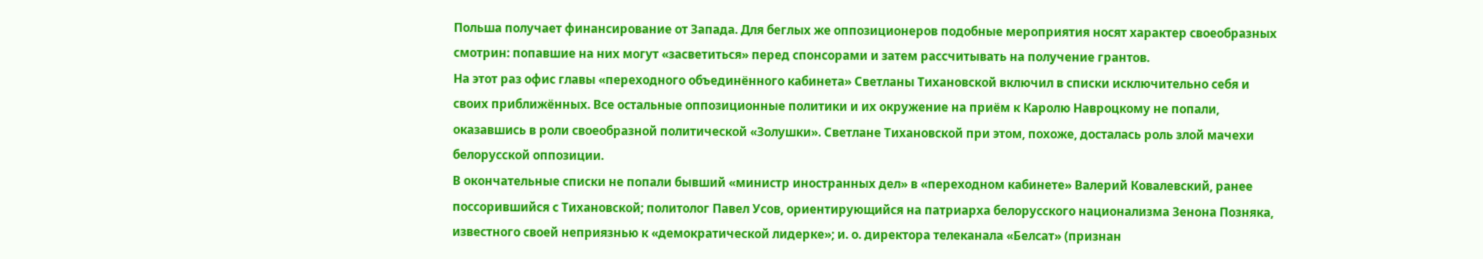Польша получает финансирование от Запада. Для беглых же оппозиционеров подобные мероприятия носят характер своеобразных смотрин: попавшие на них могут «засветиться» перед спонсорами и затем рассчитывать на получение грантов.
На этот раз офис главы «переходного объединённого кабинета» Светланы Тихановской включил в списки исключительно себя и своих приближённых. Все остальные оппозиционные политики и их окружение на приём к Каролю Навроцкому не попали, оказавшись в роли своеобразной политической «Золушки». Светлане Тихановской при этом, похоже, досталась роль злой мачехи белорусской оппозиции.
В окончательные списки не попали бывший «министр иностранных дел» в «переходном кабинете» Валерий Ковалевский, ранее поссорившийся с Тихановской; политолог Павел Усов, ориентирующийся на патриарха белорусского национализма Зенона Позняка, известного своей неприязнью к «демократической лидерке»; и. о. директора телеканала «Белсат» (признан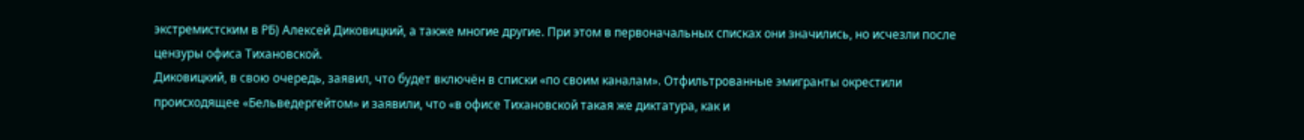экстремистским в РБ) Алексей Диковицкий, а также многие другие. При этом в первоначальных списках они значились, но исчезли после цензуры офиса Тихановской.
Диковицкий, в свою очередь, заявил, что будет включён в списки «по своим каналам». Отфильтрованные эмигранты окрестили происходящее «Бельведергейтом» и заявили, что «в офисе Тихановской такая же диктатура, как и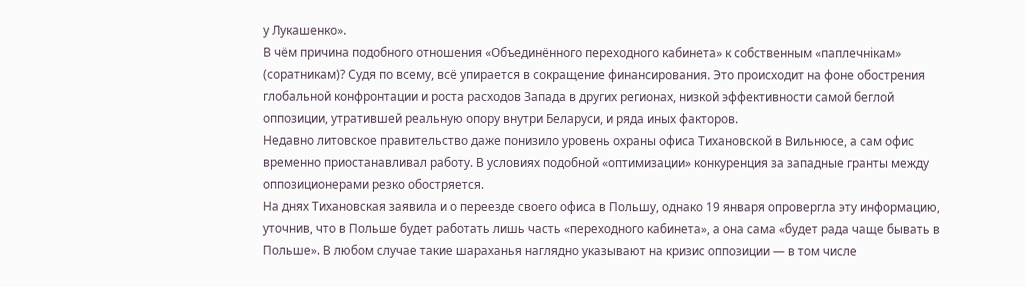у Лукашенко».
В чём причина подобного отношения «Объединённого переходного кабинета» к собственным «паплечнiкам» (соратникам)? Судя по всему, всё упирается в сокращение финансирования. Это происходит на фоне обострения глобальной конфронтации и роста расходов Запада в других регионах, низкой эффективности самой беглой оппозиции, утратившей реальную опору внутри Беларуси, и ряда иных факторов.
Недавно литовское правительство даже понизило уровень охраны офиса Тихановской в Вильнюсе, а сам офис временно приостанавливал работу. В условиях подобной «оптимизации» конкуренция за западные гранты между оппозиционерами резко обостряется.
На днях Тихановская заявила и о переезде своего офиса в Польшу, однако 19 января опровергла эту информацию, уточнив, что в Польше будет работать лишь часть «переходного кабинета», а она сама «будет рада чаще бывать в Польше». В любом случае такие шараханья наглядно указывают на кризис оппозиции — в том числе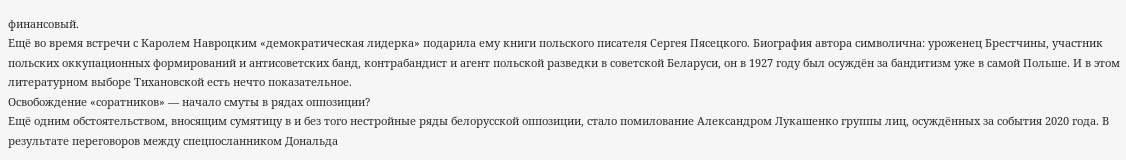финансовый.
Ещё во время встречи с Каролем Навроцким «демократическая лидерка» подарила ему книги польского писателя Сергея Пясецкого. Биография автора символична: уроженец Брестчины, участник польских оккупационных формирований и антисоветских банд, контрабандист и агент польской разведки в советской Беларуси, он в 1927 году был осуждён за бандитизм уже в самой Польше. И в этом литературном выборе Тихановской есть нечто показательное.
Освобождение «соратников» — начало смуты в рядах оппозиции?
Ещё одним обстоятельством, вносящим сумятицу в и без того нестройные ряды белорусской оппозиции, стало помилование Александром Лукашенко группы лиц, осуждённых за события 2020 года. В результате переговоров между спецпосланником Дональда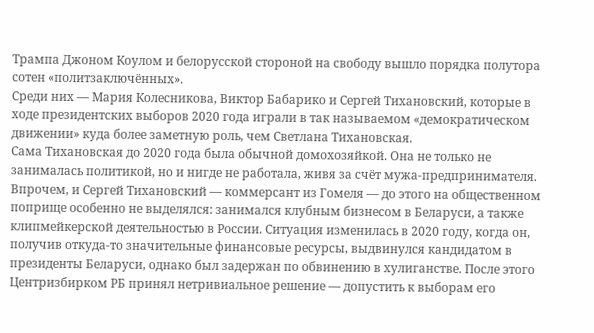Трампа Джоном Коулом и белорусской стороной на свободу вышло порядка полутора сотен «политзаключённых».
Среди них — Мария Колесникова, Виктор Бабарико и Сергей Тихановский, которые в ходе президентских выборов 2020 года играли в так называемом «демократическом движении» куда более заметную роль, чем Светлана Тихановская.
Сама Тихановская до 2020 года была обычной домохозяйкой. Она не только не занималась политикой, но и нигде не работала, живя за счёт мужа-предпринимателя. Впрочем, и Сергей Тихановский — коммерсант из Гомеля — до этого на общественном поприще особенно не выделялся: занимался клубным бизнесом в Беларуси, а также клипмейкерской деятельностью в России. Ситуация изменилась в 2020 году, когда он, получив откуда-то значительные финансовые ресурсы, выдвинулся кандидатом в президенты Беларуси, однако был задержан по обвинению в хулиганстве. После этого Центризбирком РБ принял нетривиальное решение — допустить к выборам его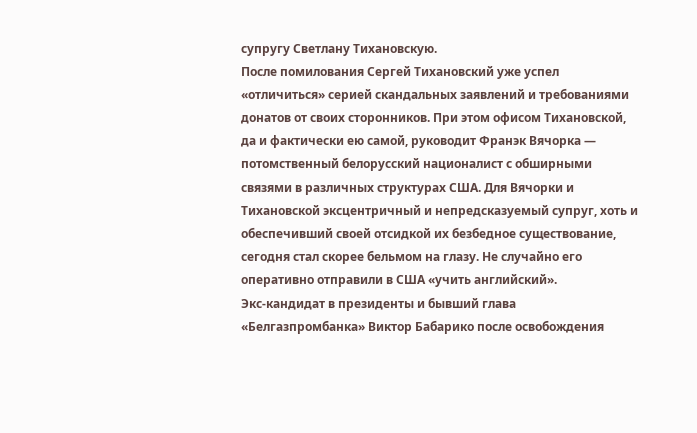супругу Светлану Тихановскую.
После помилования Сергей Тихановский уже успел «отличиться» серией скандальных заявлений и требованиями донатов от своих сторонников. При этом офисом Тихановской, да и фактически ею самой, руководит Франэк Вячорка — потомственный белорусский националист с обширными связями в различных структурах США. Для Вячорки и Тихановской эксцентричный и непредсказуемый супруг, хоть и обеспечивший своей отсидкой их безбедное существование, сегодня стал скорее бельмом на глазу. Не случайно его оперативно отправили в США «учить английский».
Экс-кандидат в президенты и бывший глава «Белгазпромбанка» Виктор Бабарико после освобождения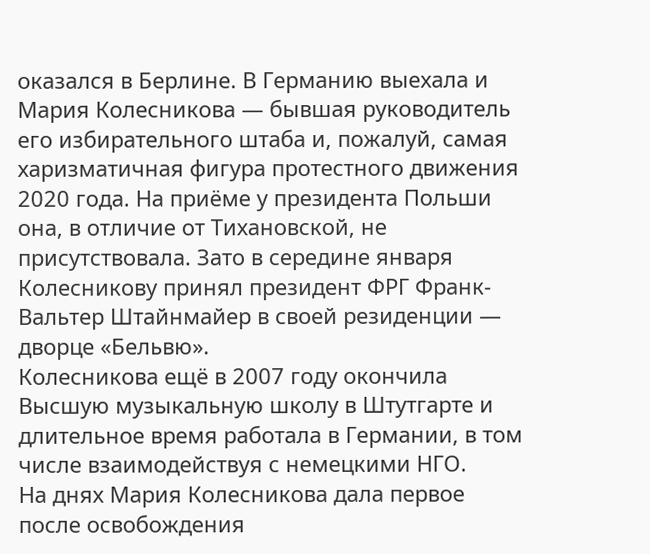оказался в Берлине. В Германию выехала и Мария Колесникова — бывшая руководитель его избирательного штаба и, пожалуй, самая харизматичная фигура протестного движения 2020 года. На приёме у президента Польши она, в отличие от Тихановской, не присутствовала. Зато в середине января Колесникову принял президент ФРГ Франк-Вальтер Штайнмайер в своей резиденции — дворце «Бельвю».
Колесникова ещё в 2007 году окончила Высшую музыкальную школу в Штутгарте и длительное время работала в Германии, в том числе взаимодействуя с немецкими НГО.
На днях Мария Колесникова дала первое после освобождения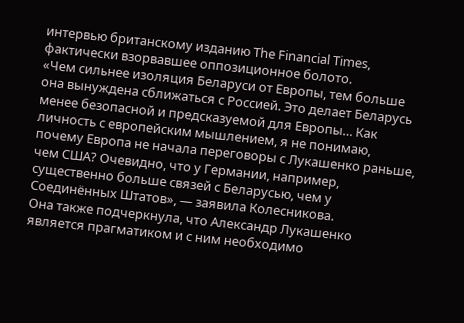интервью британскому изданию The Financial Times, фактически взорвавшее оппозиционное болото.
«Чем сильнее изоляция Беларуси от Европы, тем больше она вынуждена сближаться с Россией. Это делает Беларусь менее безопасной и предсказуемой для Европы… Как личность с европейским мышлением, я не понимаю, почему Европа не начала переговоры с Лукашенко раньше, чем США? Очевидно, что у Германии, например, существенно больше связей с Беларусью, чем у Соединённых Штатов», — заявила Колесникова.
Она также подчеркнула, что Александр Лукашенко является прагматиком и с ним необходимо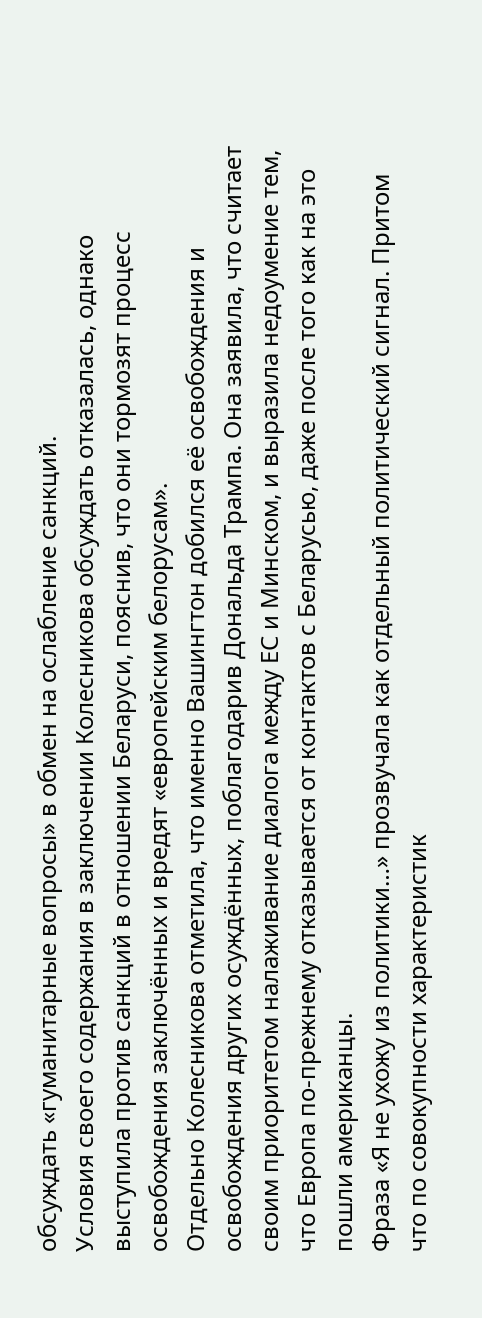обсуждать «гуманитарные вопросы» в обмен на ослабление санкций.
Условия своего содержания в заключении Колесникова обсуждать отказалась, однако выступила против санкций в отношении Беларуси, пояснив, что они тормозят процесс освобождения заключённых и вредят «европейским белорусам».
Отдельно Колесникова отметила, что именно Вашингтон добился её освобождения и освобождения других осуждённых, поблагодарив Дональда Трампа. Она заявила, что считает своим приоритетом налаживание диалога между ЕС и Минском, и выразила недоумение тем, что Европа по-прежнему отказывается от контактов с Беларусью, даже после того как на это пошли американцы.
Фраза «Я не ухожу из политики…» прозвучала как отдельный политический сигнал. Притом что по совокупности характеристик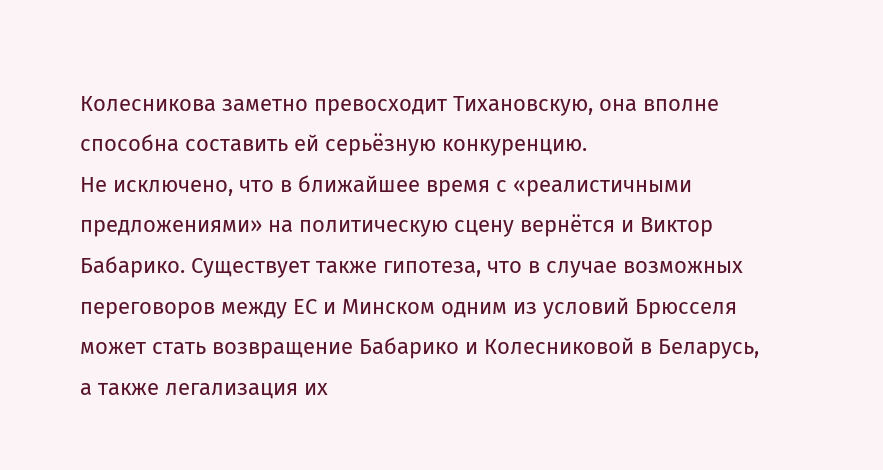Колесникова заметно превосходит Тихановскую, она вполне способна составить ей серьёзную конкуренцию.
Не исключено, что в ближайшее время с «реалистичными предложениями» на политическую сцену вернётся и Виктор Бабарико. Существует также гипотеза, что в случае возможных переговоров между ЕС и Минском одним из условий Брюсселя может стать возвращение Бабарико и Колесниковой в Беларусь, а также легализация их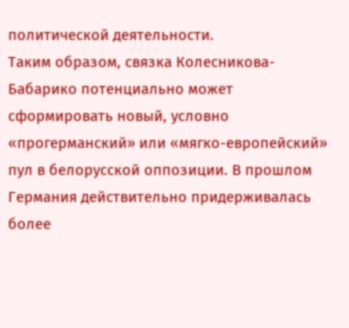политической деятельности.
Таким образом, связка Колесникова-Бабарико потенциально может сформировать новый, условно «прогерманский» или «мягко-европейский» пул в белорусской оппозиции. В прошлом Германия действительно придерживалась более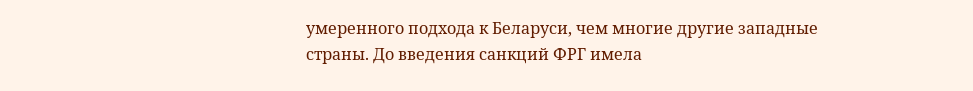умеренного подхода к Беларуси, чем многие другие западные страны. До введения санкций ФРГ имела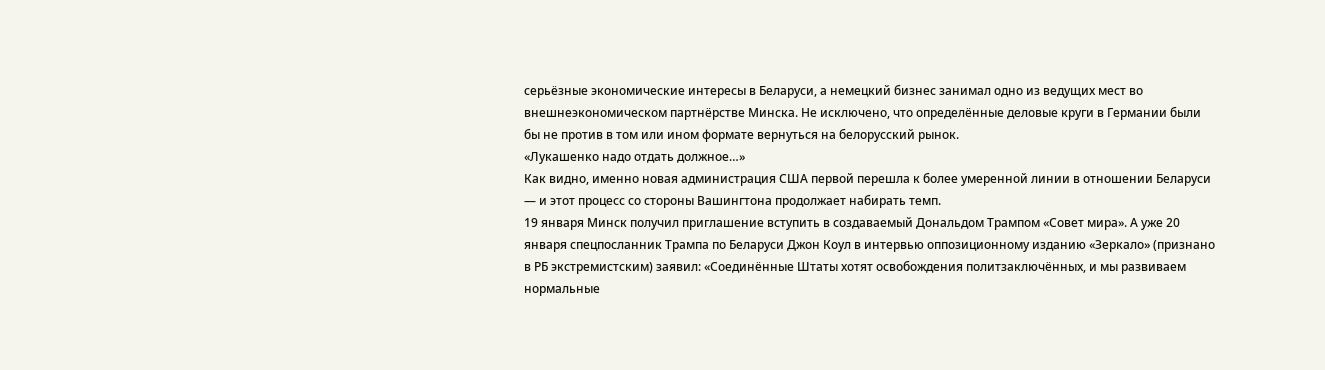серьёзные экономические интересы в Беларуси, а немецкий бизнес занимал одно из ведущих мест во внешнеэкономическом партнёрстве Минска. Не исключено, что определённые деловые круги в Германии были бы не против в том или ином формате вернуться на белорусский рынок.
«Лукашенко надо отдать должное…»
Как видно, именно новая администрация США первой перешла к более умеренной линии в отношении Беларуси — и этот процесс со стороны Вашингтона продолжает набирать темп.
19 января Минск получил приглашение вступить в создаваемый Дональдом Трампом «Совет мира». А уже 20 января спецпосланник Трампа по Беларуси Джон Коул в интервью оппозиционному изданию «Зеркало» (признано в РБ экстремистским) заявил: «Соединённые Штаты хотят освобождения политзаключённых, и мы развиваем нормальные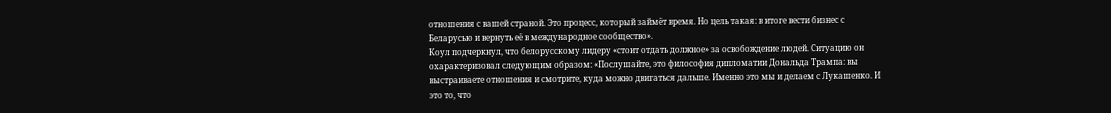отношения с вашей страной. Это процесс, который займёт время. Но цель такая: в итоге вести бизнес с Беларусью и вернуть её в международное сообщество».
Коул подчеркнул, что белорусскому лидеру «стоит отдать должное» за освобождение людей. Ситуацию он охарактеризовал следующим образом: «Послушайте, это философия дипломатии Дональда Трампа: вы выстраиваете отношения и смотрите, куда можно двигаться дальше. Именно это мы и делаем с Лукашенко. И это то, что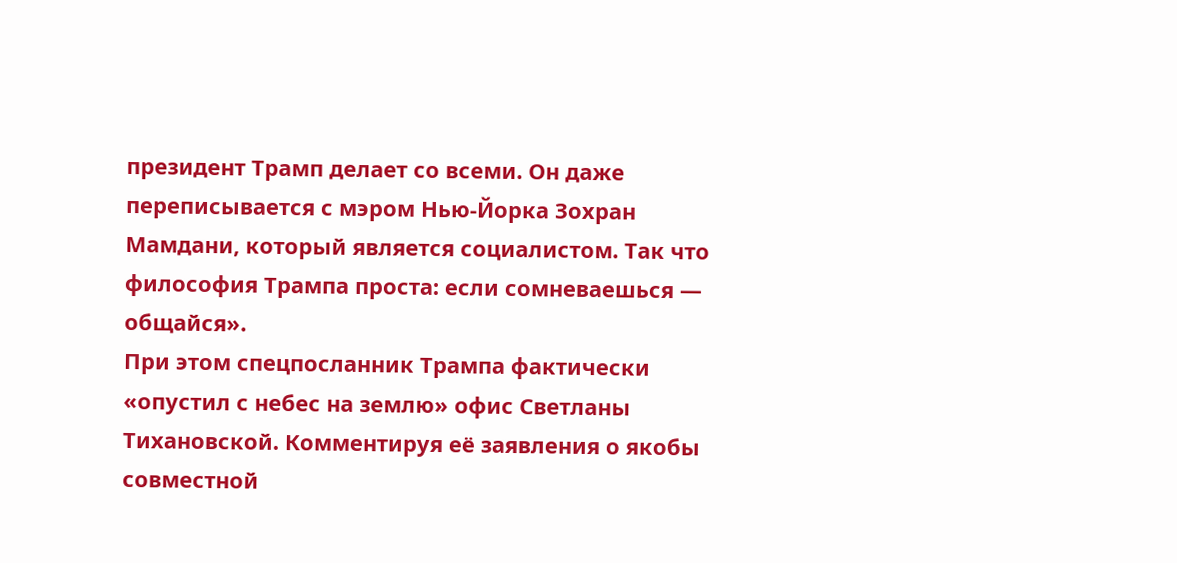президент Трамп делает со всеми. Он даже переписывается с мэром Нью-Йорка Зохран Мамдани, который является социалистом. Так что философия Трампа проста: если сомневаешься — общайся».
При этом спецпосланник Трампа фактически «опустил с небес на землю» офис Светланы Тихановской. Комментируя её заявления о якобы совместной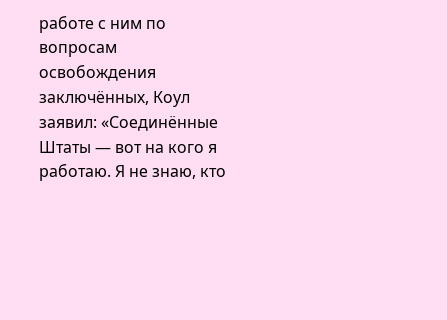работе с ним по вопросам освобождения заключённых, Коул заявил: «Соединённые Штаты — вот на кого я работаю. Я не знаю, кто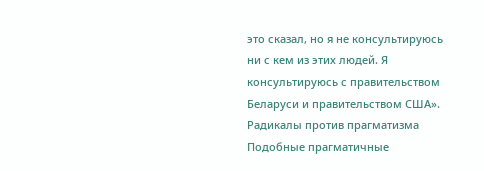это сказал, но я не консультируюсь ни с кем из этих людей. Я консультируюсь с правительством Беларуси и правительством США».
Радикалы против прагматизма
Подобные прагматичные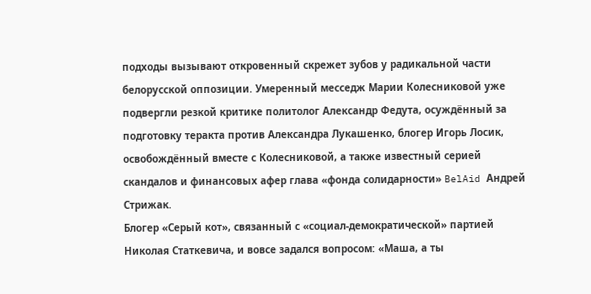подходы вызывают откровенный скрежет зубов у радикальной части белорусской оппозиции. Умеренный месседж Марии Колесниковой уже подвергли резкой критике политолог Александр Федута, осуждённый за подготовку теракта против Александра Лукашенко, блогер Игорь Лосик, освобождённый вместе с Колесниковой, а также известный серией скандалов и финансовых афер глава «фонда солидарности» BelAid Андрей Стрижак.
Блогер «Серый кот», связанный с «социал-демократической» партией Николая Статкевича, и вовсе задался вопросом: «Маша, а ты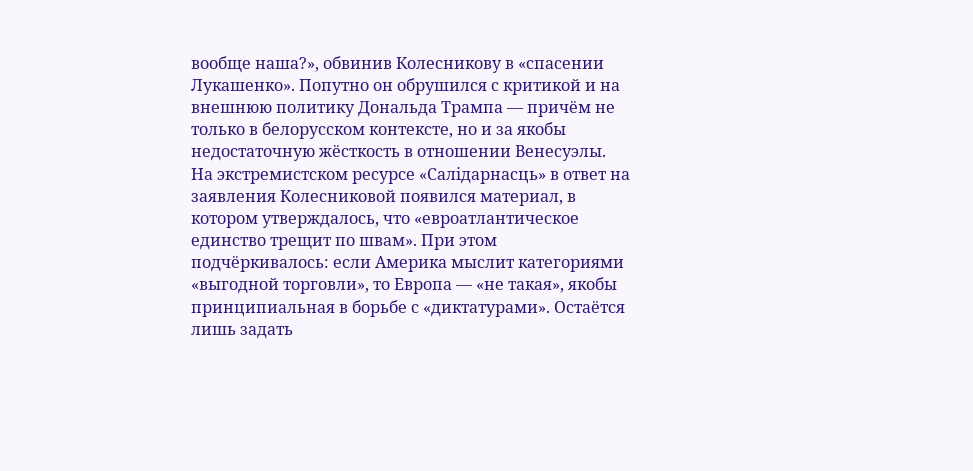вообще наша?», обвинив Колесникову в «спасении Лукашенко». Попутно он обрушился с критикой и на внешнюю политику Дональда Трампа — причём не только в белорусском контексте, но и за якобы недостаточную жёсткость в отношении Венесуэлы.
На экстремистском ресурсе «Салiдарнасць» в ответ на заявления Колесниковой появился материал, в котором утверждалось, что «евроатлантическое единство трещит по швам». При этом подчёркивалось: если Америка мыслит категориями «выгодной торговли», то Европа — «не такая», якобы принципиальная в борьбе с «диктатурами». Остаётся лишь задать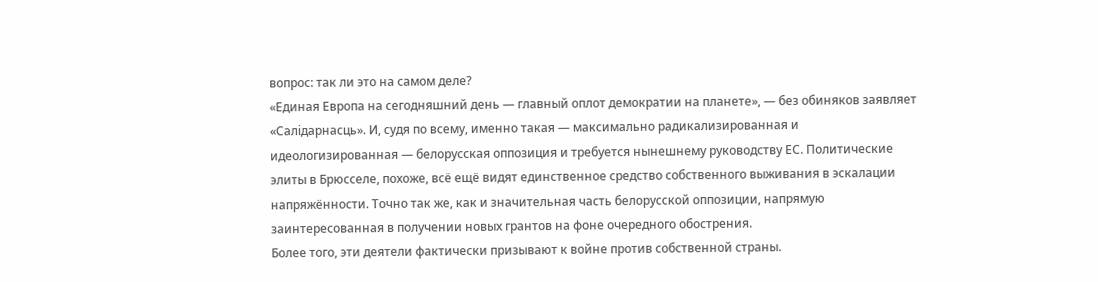вопрос: так ли это на самом деле?
«Единая Европа на сегодняшний день — главный оплот демократии на планете», — без обиняков заявляет «Салiдарнасць». И, судя по всему, именно такая — максимально радикализированная и идеологизированная — белорусская оппозиция и требуется нынешнему руководству ЕС. Политические элиты в Брюсселе, похоже, всё ещё видят единственное средство собственного выживания в эскалации напряжённости. Точно так же, как и значительная часть белорусской оппозиции, напрямую заинтересованная в получении новых грантов на фоне очередного обострения.
Более того, эти деятели фактически призывают к войне против собственной страны.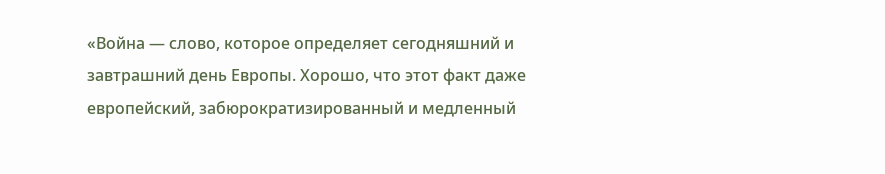«Война — слово, которое определяет сегодняшний и завтрашний день Европы. Хорошо, что этот факт даже европейский, забюрократизированный и медленный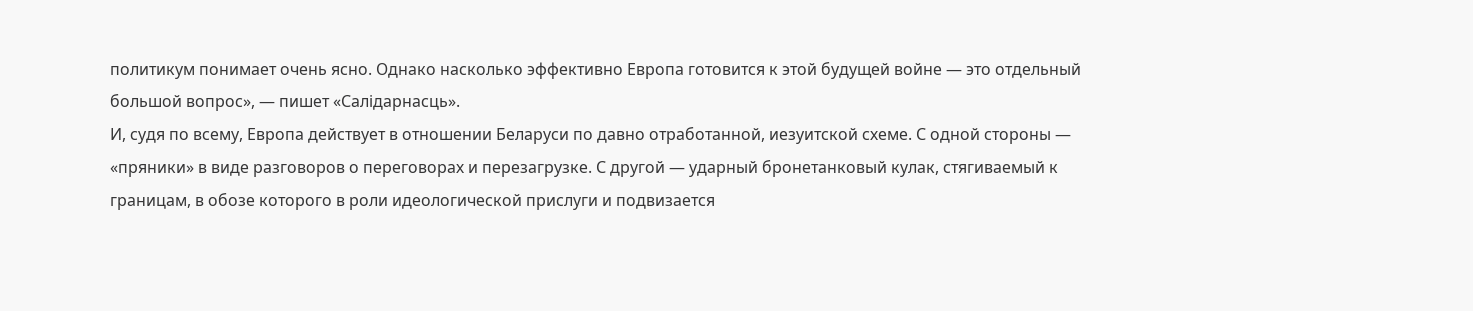политикум понимает очень ясно. Однако насколько эффективно Европа готовится к этой будущей войне — это отдельный большой вопрос», — пишет «Салiдарнасць».
И, судя по всему, Европа действует в отношении Беларуси по давно отработанной, иезуитской схеме. С одной стороны — «пряники» в виде разговоров о переговорах и перезагрузке. С другой — ударный бронетанковый кулак, стягиваемый к границам, в обозе которого в роли идеологической прислуги и подвизается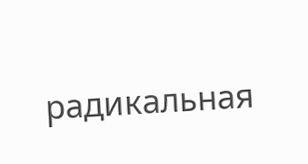радикальная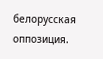белорусская оппозиция.